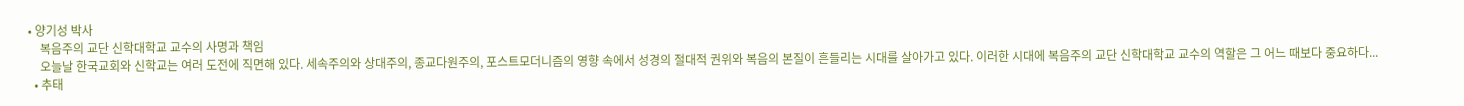• 양기성 박사
    복음주의 교단 신학대학교 교수의 사명과 책임
    오늘날 한국교회와 신학교는 여러 도전에 직면해 있다. 세속주의와 상대주의, 종교다원주의, 포스트모더니즘의 영향 속에서 성경의 절대적 권위와 복음의 본질이 흔들리는 시대를 살아가고 있다. 이러한 시대에 복음주의 교단 신학대학교 교수의 역할은 그 어느 때보다 중요하다...
  • 추태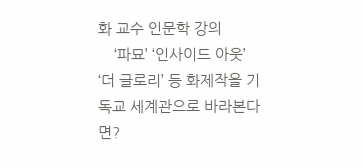화 교수 인문학 강의
    ‘파묘’ ‘인사이드 아웃’ ‘더 글로리’ 등 화제작을 기독교 세계관으로 바라본다면?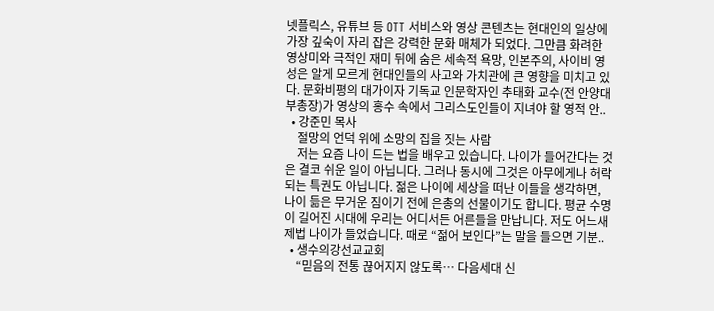넷플릭스, 유튜브 등 OTT 서비스와 영상 콘텐츠는 현대인의 일상에 가장 깊숙이 자리 잡은 강력한 문화 매체가 되었다. 그만큼 화려한 영상미와 극적인 재미 뒤에 숨은 세속적 욕망, 인본주의, 사이비 영성은 알게 모르게 현대인들의 사고와 가치관에 큰 영향을 미치고 있다. 문화비평의 대가이자 기독교 인문학자인 추태화 교수(전 안양대 부총장)가 영상의 홍수 속에서 그리스도인들이 지녀야 할 영적 안..
  • 강준민 목사
    절망의 언덕 위에 소망의 집을 짓는 사람
    저는 요즘 나이 드는 법을 배우고 있습니다. 나이가 들어간다는 것은 결코 쉬운 일이 아닙니다. 그러나 동시에 그것은 아무에게나 허락되는 특권도 아닙니다. 젊은 나이에 세상을 떠난 이들을 생각하면, 나이 듦은 무거운 짐이기 전에 은총의 선물이기도 합니다. 평균 수명이 길어진 시대에 우리는 어디서든 어른들을 만납니다. 저도 어느새 제법 나이가 들었습니다. 때로 “젊어 보인다”는 말을 들으면 기분..
  • 생수의강선교교회
    “믿음의 전통 끊어지지 않도록… 다음세대 신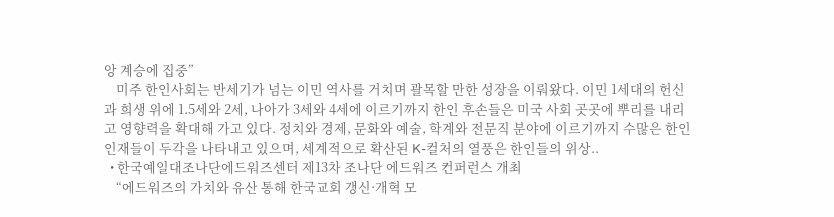앙 계승에 집중”
    미주 한인사회는 반세기가 넘는 이민 역사를 거치며 괄목할 만한 성장을 이뤄왔다. 이민 1세대의 헌신과 희생 위에 1.5세와 2세, 나아가 3세와 4세에 이르기까지 한인 후손들은 미국 사회 곳곳에 뿌리를 내리고 영향력을 확대해 가고 있다. 정치와 경제, 문화와 예술, 학계와 전문직 분야에 이르기까지 수많은 한인 인재들이 두각을 나타내고 있으며, 세계적으로 확산된 K-컬처의 열풍은 한인들의 위상..
  • 한국예일대조나단에드워즈센터 제13차 조나단 에드워즈 컨퍼런스 개최
    “에드워즈의 가치와 유산 통해 한국교회 갱신·개혁 모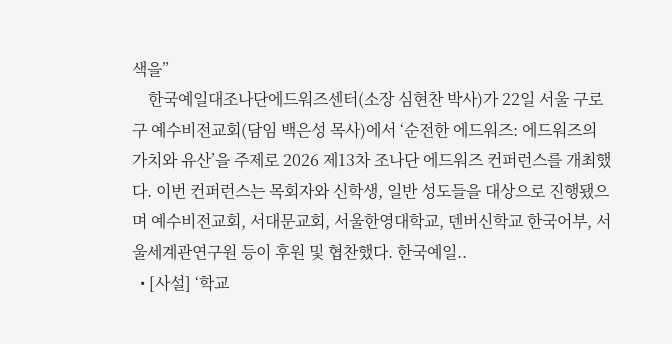색을”
    한국예일대조나단에드워즈센터(소장 심현찬 박사)가 22일 서울 구로구 예수비전교회(담임 백은성 목사)에서 ‘순전한 에드워즈: 에드워즈의 가치와 유산’을 주제로 2026 제13차 조나단 에드워즈 컨퍼런스를 개최했다. 이번 컨퍼런스는 목회자와 신학생, 일반 성도들을 대상으로 진행됐으며 예수비전교회, 서대문교회, 서울한영대학교, 덴버신학교 한국어부, 서울세계관연구원 등이 후원 및 협찬했다. 한국예일..
  • [사설] ‘학교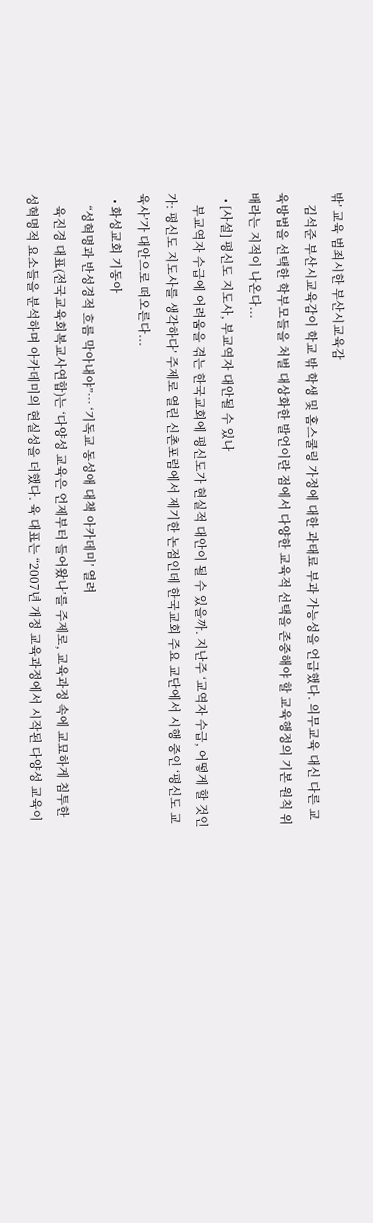밖’ 교육 범죄시한 부산시교육감
    김석준 부산시교육감이 학교 밖 학생 및 홈스쿨링 가정에 대한 과태료 부과 가능성을 언급했다. 의무교육 대신 다른 교육방법을 선택한 학부모들을 처벌 대상화한 발언이란 점에서 다양한 교육적 선택을 존중해야 할 교육행정의 기본 원칙 위배라는 지적이 나온다...
  • [사설] 평신도 지도사, 부교역자 대안될 수 있나
    부교역자 수급에 어려움을 겪는 한국교회에 평신도가 현실적 대안이 될 수 있을까. 지난주 ‘교역자 수급, 어떻게 할 것인가: 평신도 지도사를 생각하다’ 주제로 열린 신촌포럼에서 제기한 논점인데 한국교회 주요 교단에서 시행 중인 ‘평신도 교육사’가 대안으로 떠오른다...
  • 화성교회 기동아
    “성혁명과 반성경적 흐름 막아내야”… ‘기독교 동성애 대책 아카데미’ 열려
    육진경 대표(전국교육회복교사연합)는 ‘다양성 교육은 언제부터 들어왔나’를 주제로, 교육과정 속에 교묘하게 침투한 성혁명적 요소들을 분석하며 아카데미의 현실성을 더했다. 육 대표는 “2007년 개정 교육과정에서 시작된 다양성 교육이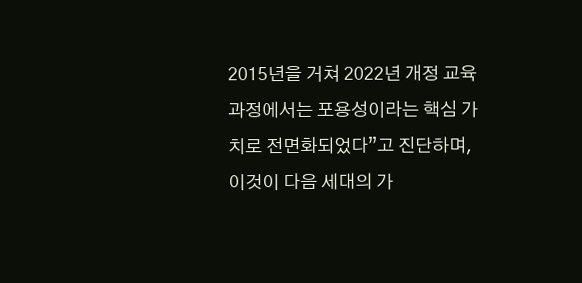2015년을 거쳐 2022년 개정 교육과정에서는 포용성이라는 핵심 가치로 전면화되었다”고 진단하며, 이것이 다음 세대의 가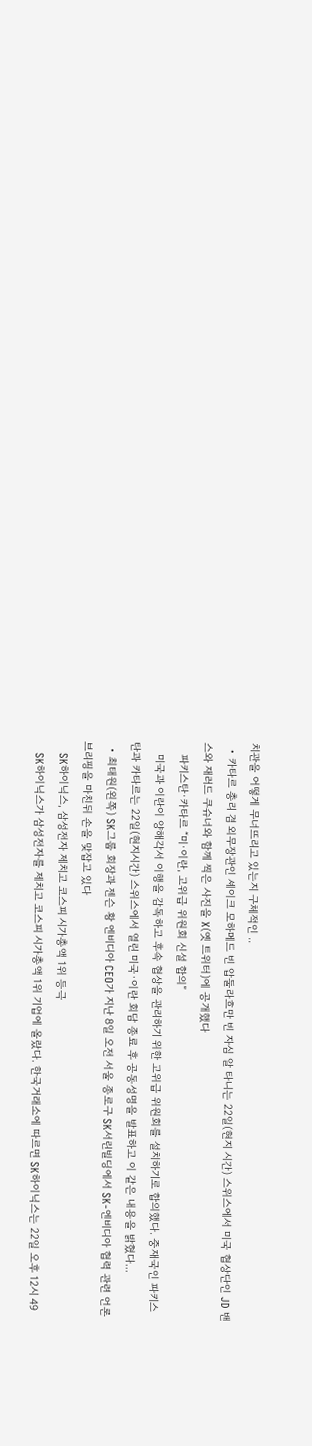치관을 어떻게 무너뜨리고 있는지 구체적인 ..
  • 카타르 총리 겸 외무장관인 셰이크 모하메드 빈 압둘라흐만 빈 자심 알 타니는 22일(현지 시간) 스위스에서 미국 협상단인 JD 밴스와 재러드 쿠슈너와 함께 찍은 사진을 X(옛 트위터)에 공개했다
    파키스탄·카타르 “미·이란, 고위급 위원회 신설 합의”
    미국과 이란이 양해각서 이행을 감독하고 후속 협상을 관리하기 위한 고위급 위원회를 설치하기로 합의했다. 중재국인 파키스탄과 카타르는 22일(현지시간) 스위스에서 열린 미국·이란 회담 종료 후 공동성명을 발표하고 이 같은 내용을 밝혔다...
  • 최태원(왼쪽) SK그룹 회장과 젠슨 황 엔비디아 CEO가 지난 8일 오전 서울 종로구 SK서린빌딩에서 SK-엔비디아 협력 관련 언론 브리핑을 마친뒤 손을 맞잡고 있다
    SK하이닉스, 삼성전자 제치고 코스피 시가총액 1위 등극
    SK하이닉스가 삼성전자를 제치고 코스피 시가총액 1위 기업에 올랐다. 한국거래소에 따르면 SK하이닉스는 22일 오후 12시 49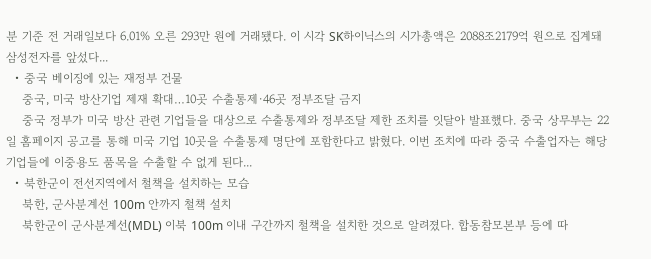분 기준 전 거래일보다 6.01% 오른 293만 원에 거래됐다. 이 시각 SK하이닉스의 시가총액은 2088조2179억 원으로 집계돼 삼성전자를 앞섰다...
  • 중국 베이징에 있는 재정부 건물
    중국, 미국 방산기업 제재 확대…10곳 수출통제·46곳 정부조달 금지
    중국 정부가 미국 방산 관련 기업들을 대상으로 수출통제와 정부조달 제한 조치를 잇달아 발표했다. 중국 상무부는 22일 홈페이지 공고를 통해 미국 기업 10곳을 수출통제 명단에 포함한다고 밝혔다. 이번 조치에 따라 중국 수출업자는 해당 기업들에 이중용도 품목을 수출할 수 없게 된다...
  • 북한군이 전선지역에서 철책을 설치하는 모습
    북한, 군사분계선 100m 안까지 철책 설치
    북한군이 군사분계선(MDL) 이북 100m 이내 구간까지 철책을 설치한 것으로 알려졌다. 합동참모본부 등에 따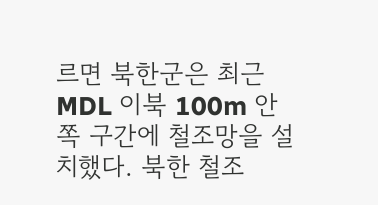르면 북한군은 최근 MDL 이북 100m 안쪽 구간에 철조망을 설치했다. 북한 철조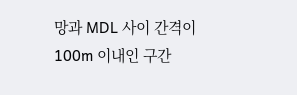망과 MDL 사이 간격이 100m 이내인 구간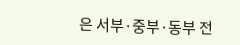은 서부·중부·동부 전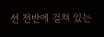선 전반에 걸쳐 있는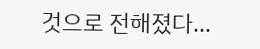것으로 전해졌다...